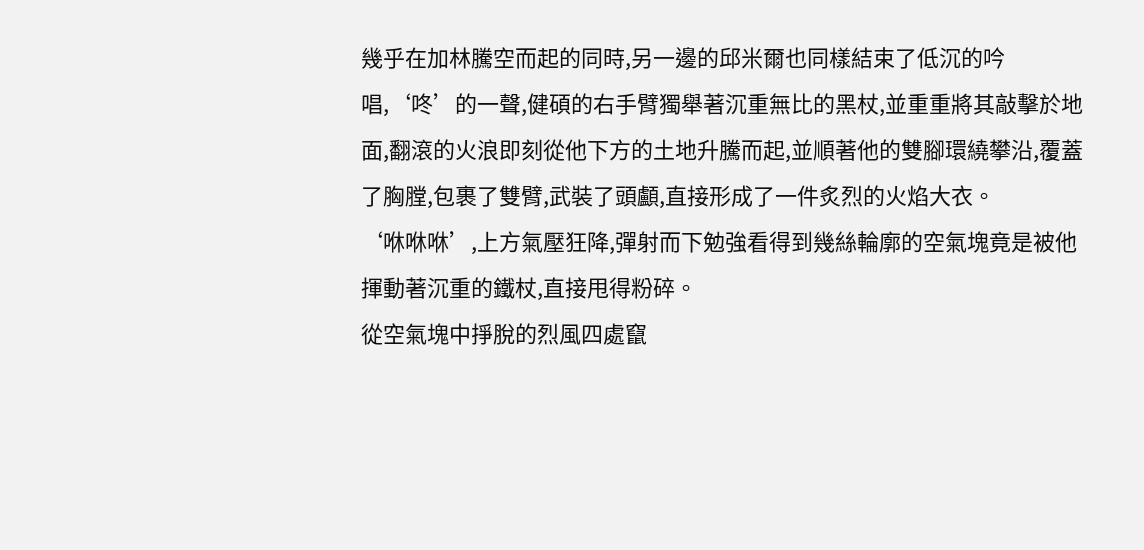幾乎在加林騰空而起的同時,另一邊的邱米爾也同樣結束了低沉的吟唱,‘咚’的一聲,健碩的右手臂獨舉著沉重無比的黑杖,並重重將其敲擊於地面,翻滾的火浪即刻從他下方的土地升騰而起,並順著他的雙腳環繞攀沿,覆蓋了胸膛,包裹了雙臂,武裝了頭顱,直接形成了一件炙烈的火焰大衣。
‘咻咻咻’,上方氣壓狂降,彈射而下勉強看得到幾絲輪廓的空氣塊竟是被他揮動著沉重的鐵杖,直接甩得粉碎。
從空氣塊中掙脫的烈風四處竄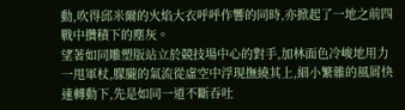動,吹得邱米爾的火焰大衣呼呼作響的同時,亦掀起了一地之前四戰中攢積下的塵灰。
望著如同雕塑版站立於競技場中心的對手,加林面色冷峻地用力一甩軍杖,朦朧的氣流從虛空中浮現撫繞其上,細小繁雜的風屑快速轉動下,先是如同一道不斷吞吐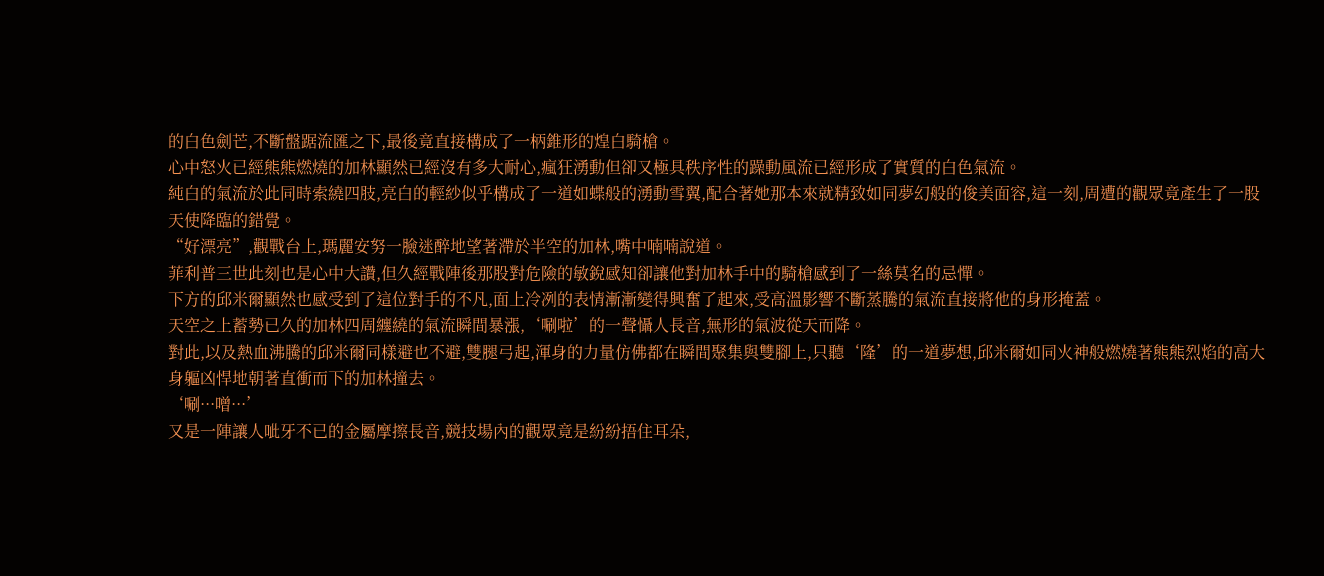的白色劍芒,不斷盤踞流匯之下,最後竟直接構成了一柄錐形的煌白騎槍。
心中怒火已經熊熊燃燒的加林顯然已經沒有多大耐心,瘋狂湧動但卻又極具秩序性的躁動風流已經形成了實質的白色氣流。
純白的氣流於此同時索繞四肢,亮白的輕紗似乎構成了一道如蝶般的湧動雪翼,配合著她那本來就精致如同夢幻般的俊美面容,這一刻,周遭的觀眾竟產生了一股天使降臨的錯覺。
“好漂亮”,觀戰台上,瑪麗安努一臉迷醉地望著滯於半空的加林,嘴中喃喃說道。
菲利普三世此刻也是心中大讚,但久經戰陣後那股對危險的敏銳感知卻讓他對加林手中的騎槍感到了一絲莫名的忌憚。
下方的邱米爾顯然也感受到了這位對手的不凡,面上冷冽的表情漸漸變得興奮了起來,受高溫影響不斷蒸騰的氣流直接將他的身形掩蓋。
天空之上蓄勢已久的加林四周纏繞的氣流瞬間暴漲,‘唰啦’的一聲懾人長音,無形的氣波從天而降。
對此,以及熱血沸騰的邱米爾同樣避也不避,雙腿弓起,渾身的力量仿佛都在瞬間聚集與雙腳上,只聽‘隆’的一道夢想,邱米爾如同火神般燃燒著熊熊烈焰的高大身軀凶悍地朝著直衝而下的加林撞去。
‘唰···噌···’
又是一陣讓人呲牙不已的金屬摩擦長音,競技場內的觀眾竟是紛紛捂住耳朵,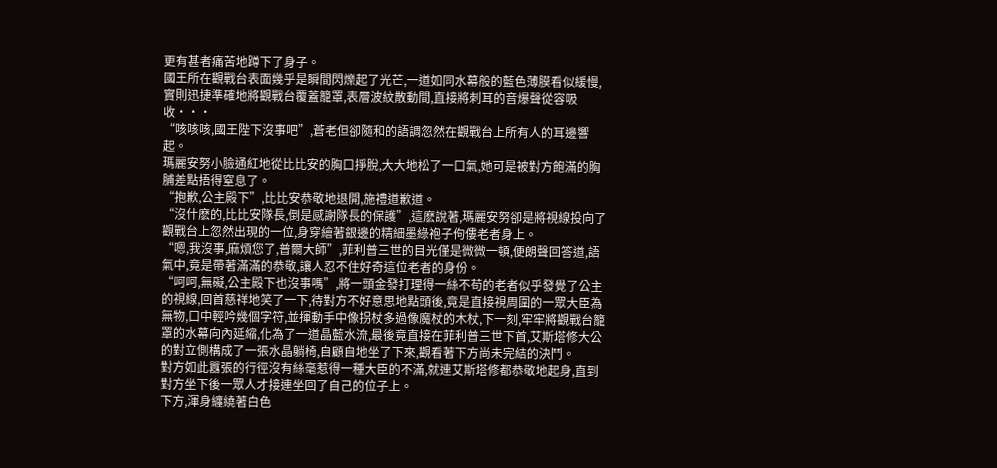更有甚者痛苦地蹲下了身子。
國王所在觀戰台表面幾乎是瞬間閃爍起了光芒,一道如同水幕般的藍色薄膜看似緩慢,實則迅捷準確地將觀戰台覆蓋籠罩,表層波紋散動間,直接將刺耳的音爆聲從容吸收···
“咳咳咳,國王陛下沒事吧”,蒼老但卻隨和的語調忽然在觀戰台上所有人的耳邊響起。
瑪麗安努小臉通紅地從比比安的胸口掙脫,大大地松了一口氣,她可是被對方飽滿的胸脯差點捂得窒息了。
“抱歉,公主殿下”,比比安恭敬地退開,施禮道歉道。
“沒什麽的,比比安隊長,倒是感謝隊長的保護”,這麽說著,瑪麗安努卻是將視線投向了觀戰台上忽然出現的一位,身穿繪著銀邊的精細墨綠袍子佝僂老者身上。
“嗯,我沒事,麻煩您了,普爾大師”,菲利普三世的目光僅是微微一頓,便朗聲回答道,語氣中,竟是帶著滿滿的恭敬,讓人忍不住好奇這位老者的身份。
“呵呵,無礙,公主殿下也沒事嗎”,將一頭金發打理得一絲不苟的老者似乎發覺了公主的視線,回首慈祥地笑了一下,待對方不好意思地點頭後,竟是直接視周圍的一眾大臣為無物,口中輕吟幾個字符,並揮動手中像拐杖多過像魔杖的木杖,下一刻,牢牢將觀戰台籠罩的水幕向內延縮,化為了一道晶藍水流,最後竟直接在菲利普三世下首,艾斯塔修大公的對立側構成了一張水晶躺椅,自顧自地坐了下來,觀看著下方尚未完結的決鬥。
對方如此囂張的行徑沒有絲毫惹得一種大臣的不滿,就連艾斯塔修都恭敬地起身,直到對方坐下後一眾人才接連坐回了自己的位子上。
下方,渾身纏繞著白色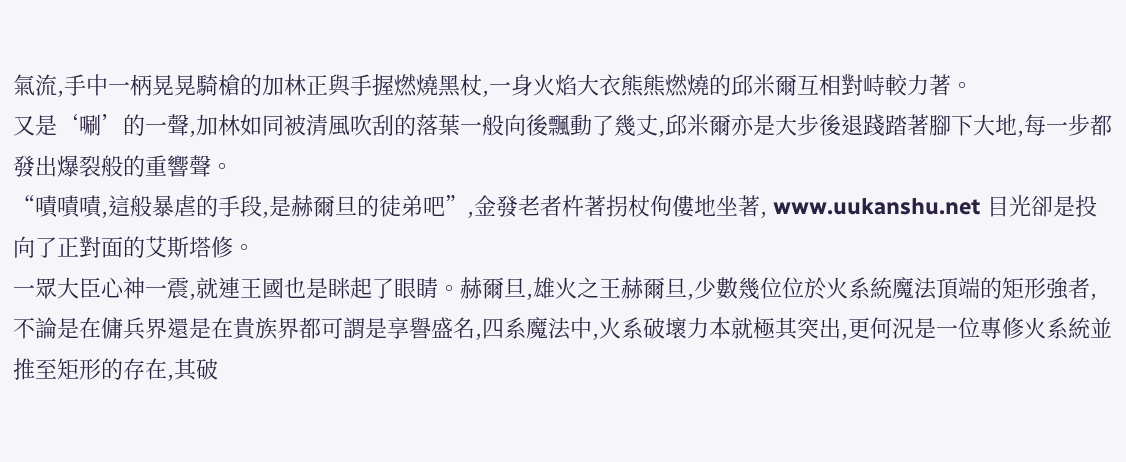氣流,手中一柄晃晃騎槍的加林正與手握燃燒黑杖,一身火焰大衣熊熊燃燒的邱米爾互相對峙較力著。
又是‘唰’的一聲,加林如同被清風吹刮的落葉一般向後飄動了幾丈,邱米爾亦是大步後退踐踏著腳下大地,每一步都發出爆裂般的重響聲。
“嘖嘖嘖,這般暴虐的手段,是赫爾旦的徒弟吧”,金發老者杵著拐杖佝僂地坐著, www.uukanshu.net 目光卻是投向了正對面的艾斯塔修。
一眾大臣心神一震,就連王國也是眯起了眼睛。赫爾旦,雄火之王赫爾旦,少數幾位位於火系統魔法頂端的矩形強者,不論是在傭兵界還是在貴族界都可謂是享譽盛名,四系魔法中,火系破壞力本就極其突出,更何況是一位專修火系統並推至矩形的存在,其破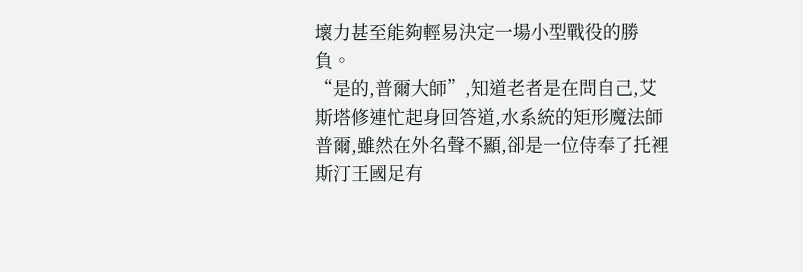壞力甚至能夠輕易決定一場小型戰役的勝負。
“是的,普爾大師”,知道老者是在問自己,艾斯塔修連忙起身回答道,水系統的矩形魔法師普爾,雖然在外名聲不顯,卻是一位侍奉了托裡斯汀王國足有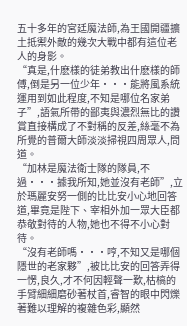五十多年的宮廷魔法師,為王國開疆擴土抵禦外敵的幾次大戰中都有這位老人的身影。
“真是,什麽樣的徒弟教出什麽樣的師傅,倒是另一位少年···能將風系統運用到如此程度,不知是哪位名家弟子”,語氣所帶的鄙夷與濃烈無比的讚賞直接構成了不對稱的反差,絲毫不為所覺的普爾大師淡淡掃視四周眾人,問道。
“加林是魔法衛士隊的隊員,不過···據我所知,她並沒有老師”,立於瑪麗安努一側的比比安小心地回答道,畢竟是陛下、宰相外加一眾大臣都恭敬對待的人物,她也不得不小心對待。
“沒有老師嗎···哼,不知又是哪個隱世的老家夥”,被比比安的回答弄得一愣,良久,才不何因輕聲一歎,枯槁的手臂細細磨砂著杖首,睿智的眼中閃爍著難以理解的複雜色彩,顯然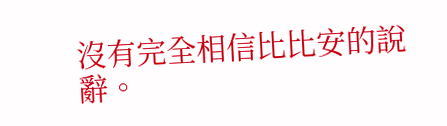沒有完全相信比比安的說辭。